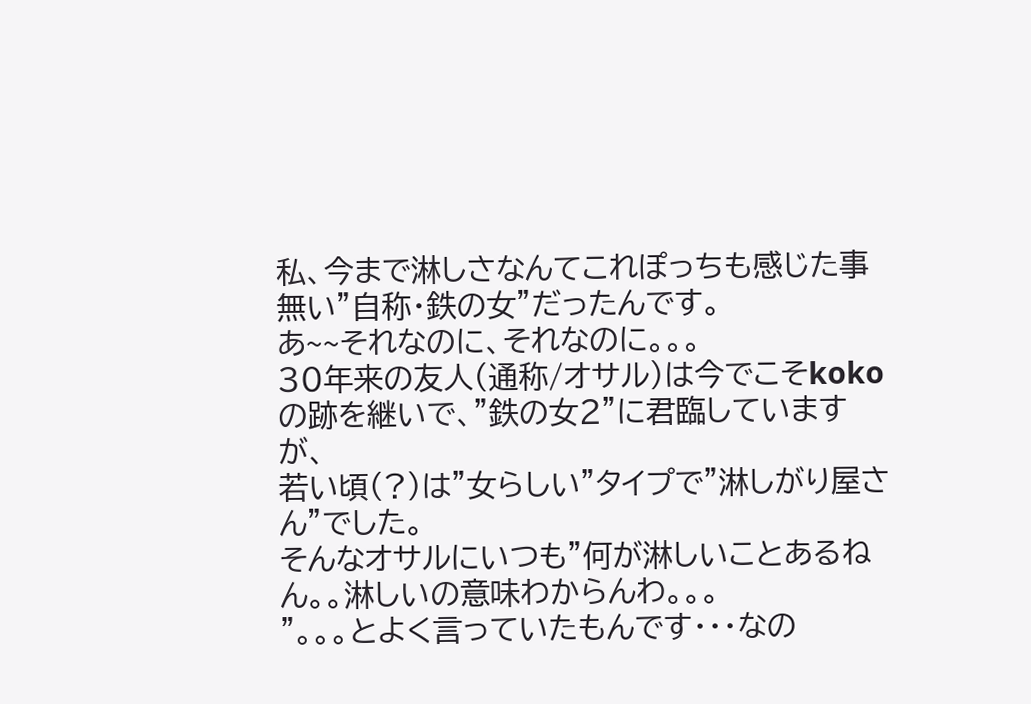私、今まで淋しさなんてこれぽっちも感じた事無い”自称・鉄の女”だったんです。
あ~~それなのに、それなのに。。。
30年来の友人(通称/オサル)は今でこそkokoの跡を継いで、”鉄の女2”に君臨していますが、
若い頃(?)は”女らしい”タイプで”淋しがり屋さん”でした。
そんなオサルにいつも”何が淋しいことあるねん。。淋しいの意味わからんわ。。。
”。。。とよく言っていたもんです・・・なの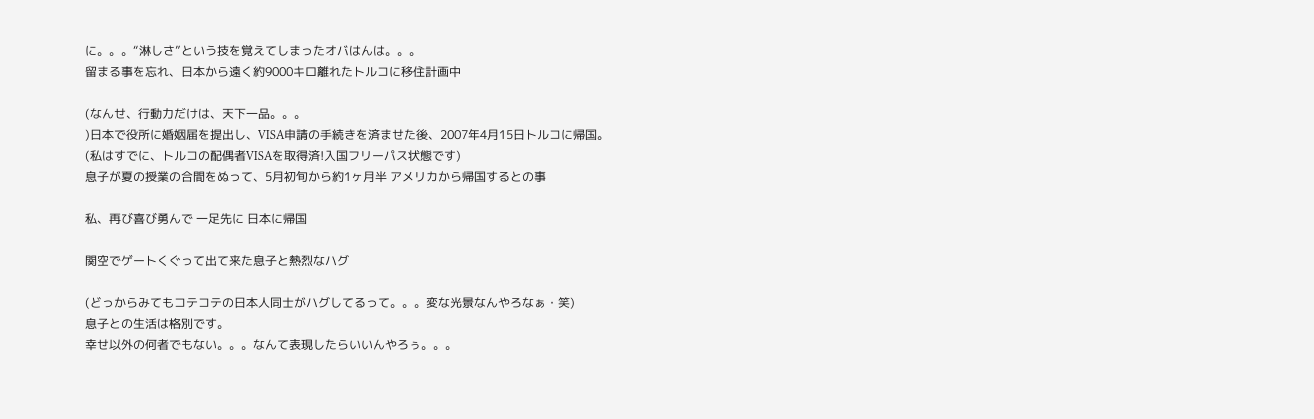に。。。“淋しさ”という技を覚えてしまったオバはんは。。。
留まる事を忘れ、日本から遠く約9000キロ離れたトルコに移住計画中

(なんせ、行動力だけは、天下一品。。。
)日本で役所に婚姻届を提出し、VISA申請の手続きを済ませた後、2007年4月15日トルコに帰国。
(私はすでに、トルコの配偶者VISAを取得済!入国フリーパス状態です)
息子が夏の授業の合間をぬって、5月初旬から約1ヶ月半 アメリカから帰国するとの事

私、再び喜び勇んで 一足先に 日本に帰国

関空でゲートくぐって出て来た息子と熱烈なハグ

(どっからみてもコテコテの日本人同士がハグしてるって。。。変な光景なんやろなぁ・笑)
息子との生活は格別です。
幸せ以外の何者でもない。。。なんて表現したらいいんやろぅ。。。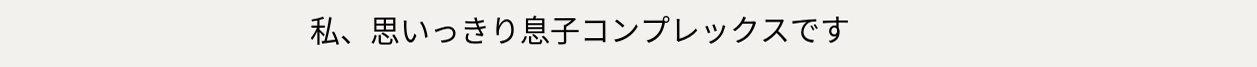私、思いっきり息子コンプレックスです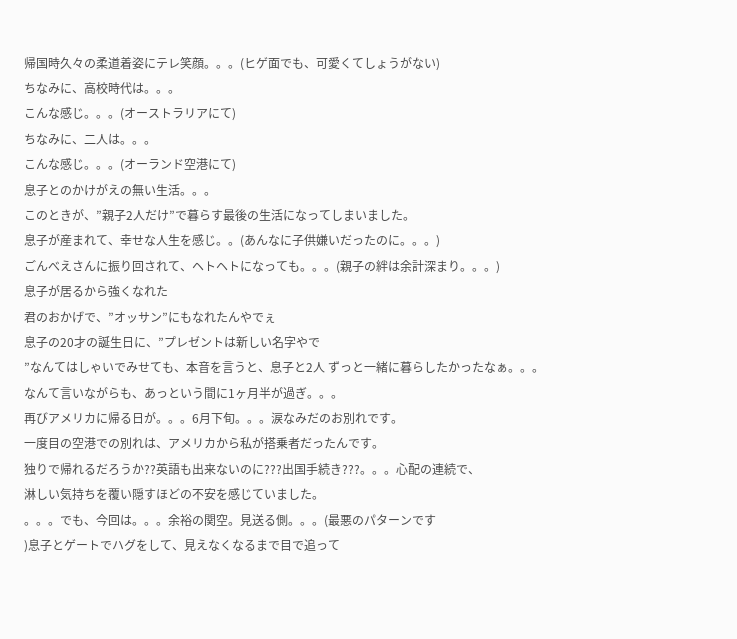帰国時久々の柔道着姿にテレ笑顔。。。(ヒゲ面でも、可愛くてしょうがない)
ちなみに、高校時代は。。。
こんな感じ。。。(オーストラリアにて)
ちなみに、二人は。。。
こんな感じ。。。(オーランド空港にて)
息子とのかけがえの無い生活。。。
このときが、”親子2人だけ”で暮らす最後の生活になってしまいました。
息子が産まれて、幸せな人生を感じ。。(あんなに子供嫌いだったのに。。。)
ごんべえさんに振り回されて、ヘトヘトになっても。。。(親子の絆は余計深まり。。。)
息子が居るから強くなれた
君のおかげで、”オッサン”にもなれたんやでぇ
息子の20才の誕生日に、”プレゼントは新しい名字やで
”なんてはしゃいでみせても、本音を言うと、息子と2人 ずっと一緒に暮らしたかったなぁ。。。
なんて言いながらも、あっという間に1ヶ月半が過ぎ。。。
再びアメリカに帰る日が。。。6月下旬。。。涙なみだのお別れです。
一度目の空港での別れは、アメリカから私が搭乗者だったんです。
独りで帰れるだろうか??英語も出来ないのに???出国手続き???。。。心配の連続で、
淋しい気持ちを覆い隠すほどの不安を感じていました。
。。。でも、今回は。。。余裕の関空。見送る側。。。(最悪のパターンです
)息子とゲートでハグをして、見えなくなるまで目で追って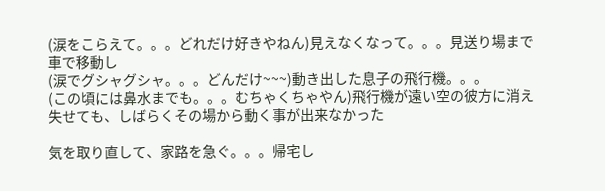(涙をこらえて。。。どれだけ好きやねん)見えなくなって。。。見送り場まで車で移動し
(涙でグシャグシャ。。。どんだけ~~~)動き出した息子の飛行機。。。
(この頃には鼻水までも。。。むちゃくちゃやん)飛行機が遠い空の彼方に消え失せても、しばらくその場から動く事が出来なかった

気を取り直して、家路を急ぐ。。。帰宅し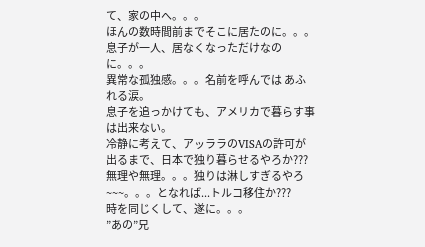て、家の中へ。。。
ほんの数時間前までそこに居たのに。。。
息子が一人、居なくなっただけなのに。。。
異常な孤独感。。。名前を呼んでは あふれる涙。
息子を追っかけても、アメリカで暮らす事は出来ない。
冷静に考えて、アッララのVISAの許可が出るまで、日本で独り暮らせるやろか???
無理や無理。。。独りは淋しすぎるやろ~~~。。。となれば...トルコ移住か???
時を同じくして、遂に。。。
”あの”兄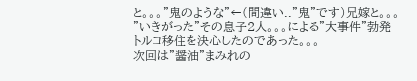と。。。”鬼のような”←(間違い..”鬼”です)兄嫁と。。。
”いきがった”その息子2人。。。による”大事件”勃発
トルコ移住を決心したのであった。。。
次回は”醤油”まみれの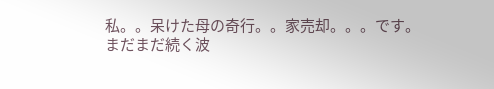私。。呆けた母の奇行。。家売却。。。です。
まだまだ続く波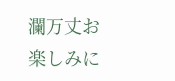瀾万丈お楽しみに